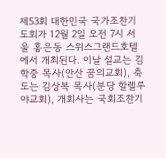제53회 대한민국 국가조찬기도회가 12월 2일 오전 7시 서울 홍은동 스위스그랜드호텔에서 개최된다. 이날 설교는 김학중 목사(안산 꿈의교회), 축도는 김상복 목사(분당 할렐루야교회), 개회사는 국회조찬기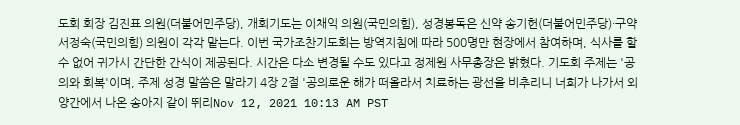도회 회장 김진표 의원(더불어민주당), 개회기도는 이채익 의원(국민의힘), 성경봉독은 신약 송기헌(더불어민주당)·구약 서정숙(국민의힘) 의원이 각각 맡는다. 이번 국가조찬기도회는 방역지침에 따라 500명만 현장에서 참여하며, 식사를 할 수 없어 귀가시 간단한 간식이 제공된다. 시간은 다소 변경될 수도 있다고 정제원 사무총장은 밝혔다. 기도회 주제는 '공의와 회복'이며, 주제 성경 말씀은 말라기 4장 2절 '공의로운 해가 떠올라서 치료하는 광선을 비추리니 너희가 나가서 외양간에서 나온 송아지 같이 뛰리Nov 12, 2021 10:13 AM PST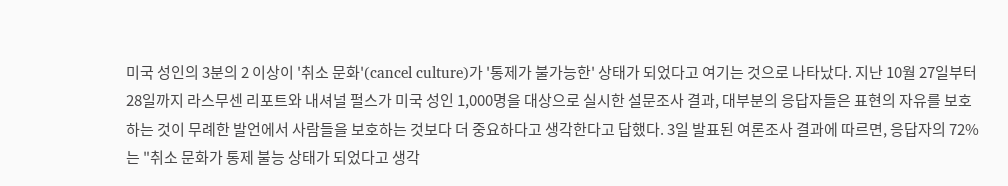미국 성인의 3분의 2 이상이 '취소 문화'(cancel culture)가 '통제가 불가능한' 상태가 되었다고 여기는 것으로 나타났다. 지난 10월 27일부터 28일까지 라스무센 리포트와 내셔널 펄스가 미국 성인 1,000명을 대상으로 실시한 설문조사 결과, 대부분의 응답자들은 표현의 자유를 보호하는 것이 무례한 발언에서 사람들을 보호하는 것보다 더 중요하다고 생각한다고 답했다. 3일 발표된 여론조사 결과에 따르면, 응답자의 72%는 "취소 문화가 통제 불능 상태가 되었다고 생각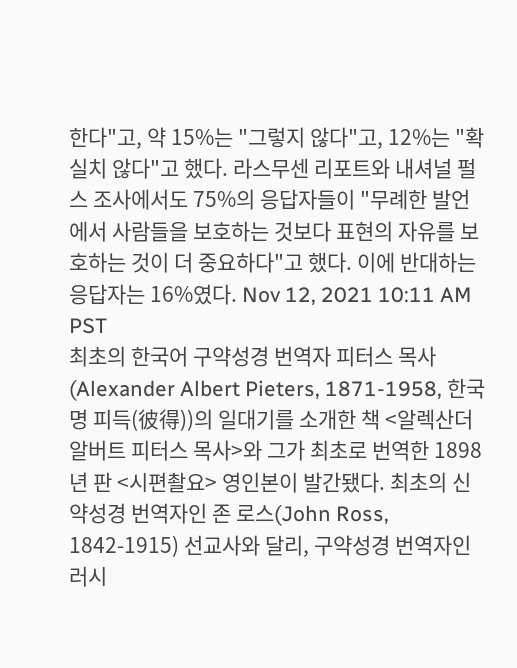한다"고, 약 15%는 "그렇지 않다"고, 12%는 "확실치 않다"고 했다. 라스무센 리포트와 내셔널 펄스 조사에서도 75%의 응답자들이 "무례한 발언에서 사람들을 보호하는 것보다 표현의 자유를 보호하는 것이 더 중요하다"고 했다. 이에 반대하는 응답자는 16%였다. Nov 12, 2021 10:11 AM PST
최초의 한국어 구약성경 번역자 피터스 목사(Alexander Albert Pieters, 1871-1958, 한국명 피득(彼得))의 일대기를 소개한 책 <알렉산더 알버트 피터스 목사>와 그가 최초로 번역한 1898년 판 <시편촬요> 영인본이 발간됐다. 최초의 신약성경 번역자인 존 로스(John Ross, 1842-1915) 선교사와 달리, 구약성경 번역자인 러시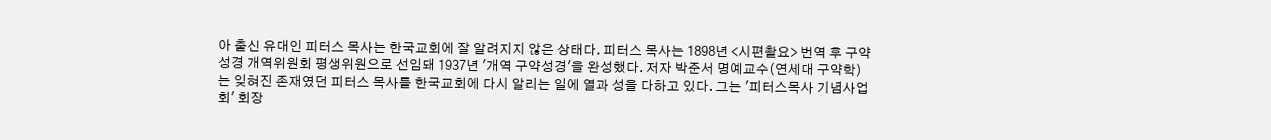아 출신 유대인 피터스 목사는 한국교회에 잘 알려지지 않은 상태다. 피터스 목사는 1898년 <시편촬요> 번역 후 구약성경 개역위원회 평생위원으로 선임돼 1937년 '개역 구약성경'을 완성했다. 저자 박준서 명예교수(연세대 구약학)는 잊혀진 존재였던 피터스 목사를 한국교회에 다시 알리는 일에 열과 성을 다하고 있다. 그는 '피터스목사 기념사업회' 회장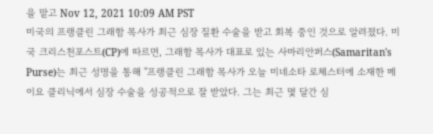을 맡고 Nov 12, 2021 10:09 AM PST
미국의 프랭클린 그래함 목사가 최근 심장 질환 수술을 받고 회복 중인 것으로 알려졌다. 미국 크리스천포스트(CP)에 따르면, 그래함 목사가 대표로 있는 사마리안퍼스(Samaritan's Purse)는 최근 성명을 통해 "프랭클린 그래함 목사가 오늘 미네소타 로체스터에 소재한 메이요 클리닉에서 심장 수술을 성공적으로 잘 받았다. 그는 최근 몇 달간 심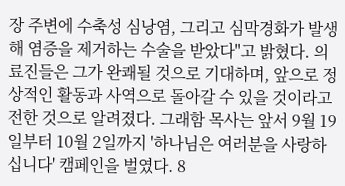장 주변에 수축성 심낭염, 그리고 심막경화가 발생해 염증을 제거하는 수술을 받았다"고 밝혔다. 의료진들은 그가 완쾌될 것으로 기대하며, 앞으로 정상적인 활동과 사역으로 돌아갈 수 있을 것이라고 전한 것으로 알려졌다. 그래함 목사는 앞서 9월 19일부터 10월 2일까지 '하나님은 여러분을 사랑하십니다' 캠페인을 벌였다. 8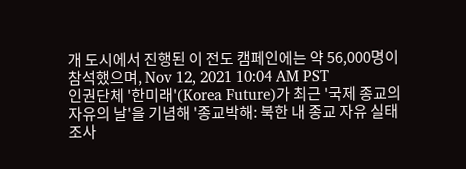개 도시에서 진행된 이 전도 캠페인에는 약 56,000명이 참석했으며, Nov 12, 2021 10:04 AM PST
인권단체 '한미래'(Korea Future)가 최근 '국제 종교의 자유의 날'을 기념해 '종교박해: 북한 내 종교 자유 실태 조사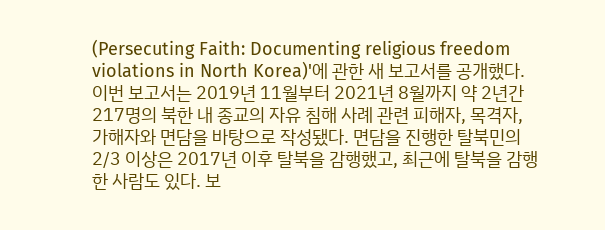(Persecuting Faith: Documenting religious freedom violations in North Korea)'에 관한 새 보고서를 공개했다. 이번 보고서는 2019년 11월부터 2021년 8월까지 약 2년간 217명의 북한 내 종교의 자유 침해 사례 관련 피해자, 목격자, 가해자와 면담을 바탕으로 작성됐다. 면담을 진행한 탈북민의 2/3 이상은 2017년 이후 탈북을 감행했고, 최근에 탈북을 감행한 사람도 있다. 보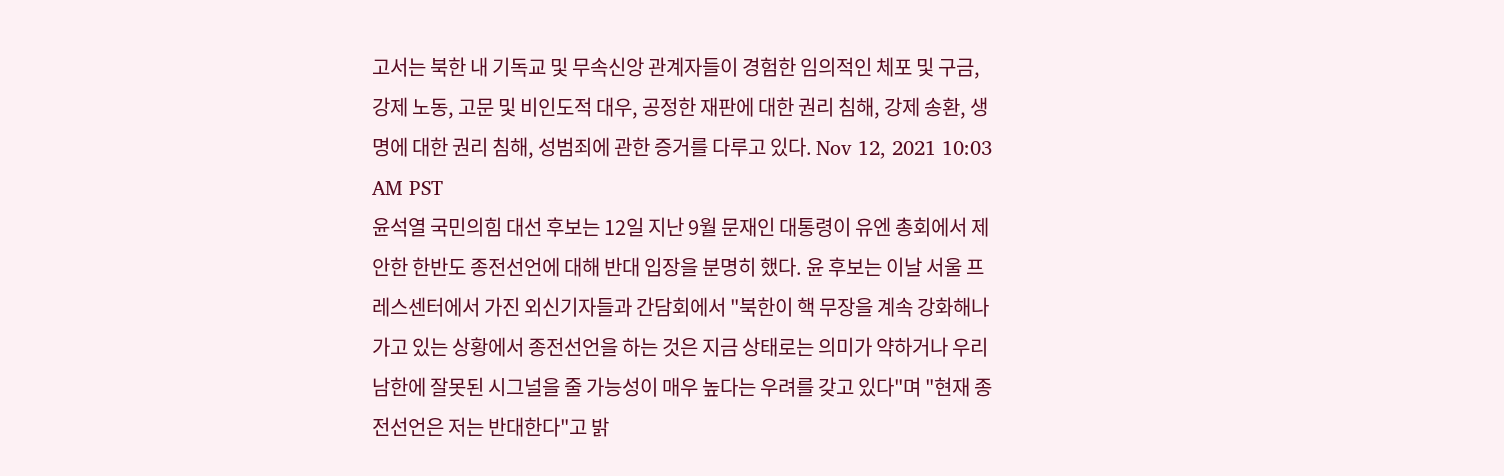고서는 북한 내 기독교 및 무속신앙 관계자들이 경험한 임의적인 체포 및 구금, 강제 노동, 고문 및 비인도적 대우, 공정한 재판에 대한 권리 침해, 강제 송환, 생명에 대한 권리 침해, 성범죄에 관한 증거를 다루고 있다. Nov 12, 2021 10:03 AM PST
윤석열 국민의힘 대선 후보는 12일 지난 9월 문재인 대통령이 유엔 총회에서 제안한 한반도 종전선언에 대해 반대 입장을 분명히 했다. 윤 후보는 이날 서울 프레스센터에서 가진 외신기자들과 간담회에서 "북한이 핵 무장을 계속 강화해나가고 있는 상황에서 종전선언을 하는 것은 지금 상태로는 의미가 약하거나 우리 남한에 잘못된 시그널을 줄 가능성이 매우 높다는 우려를 갖고 있다"며 "현재 종전선언은 저는 반대한다"고 밝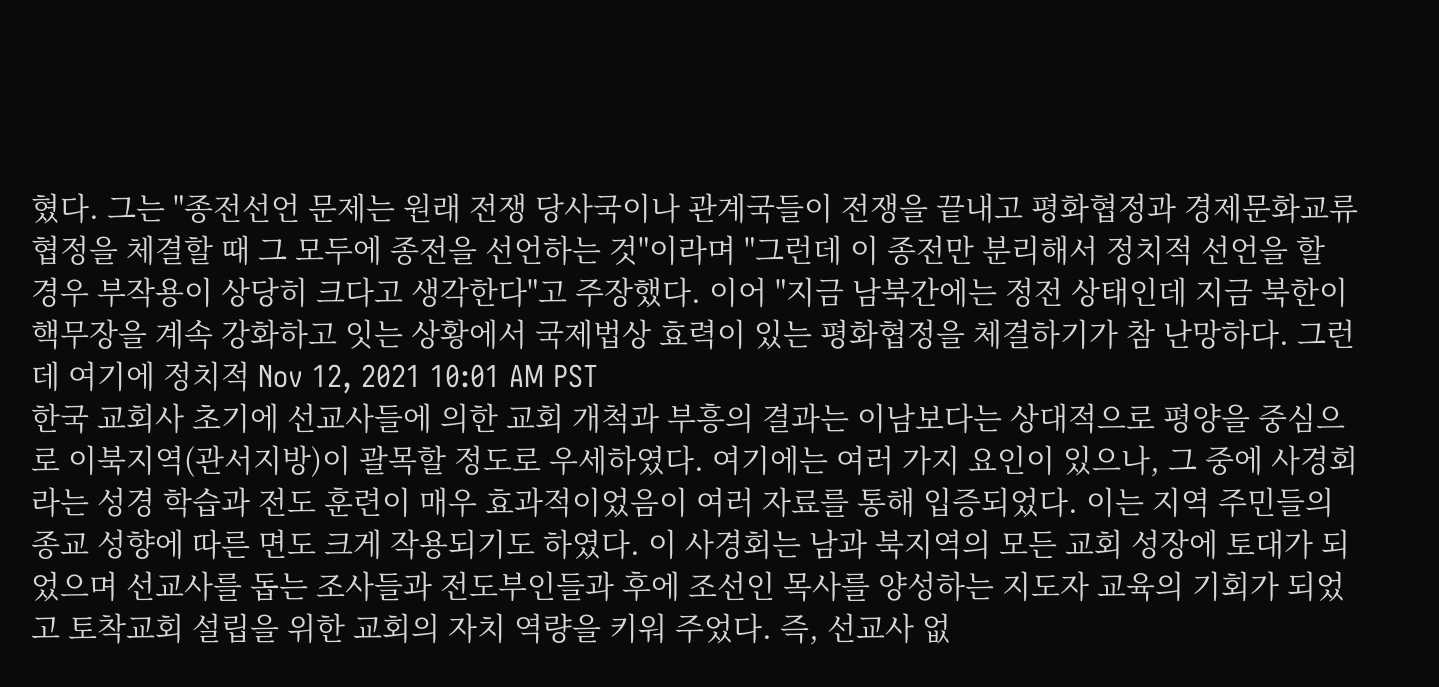혔다. 그는 "종전선언 문제는 원래 전쟁 당사국이나 관계국들이 전쟁을 끝내고 평화협정과 경제문화교류 협정을 체결할 때 그 모두에 종전을 선언하는 것"이라며 "그런데 이 종전만 분리해서 정치적 선언을 할 경우 부작용이 상당히 크다고 생각한다"고 주장했다. 이어 "지금 남북간에는 정전 상태인데 지금 북한이 핵무장을 계속 강화하고 잇는 상황에서 국제법상 효력이 있는 평화협정을 체결하기가 참 난망하다. 그런데 여기에 정치적 Nov 12, 2021 10:01 AM PST
한국 교회사 초기에 선교사들에 의한 교회 개척과 부흥의 결과는 이남보다는 상대적으로 평양을 중심으로 이북지역(관서지방)이 괄목할 정도로 우세하였다. 여기에는 여러 가지 요인이 있으나, 그 중에 사경회라는 성경 학습과 전도 훈련이 매우 효과적이었음이 여러 자료를 통해 입증되었다. 이는 지역 주민들의 종교 성향에 따른 면도 크게 작용되기도 하였다. 이 사경회는 남과 북지역의 모든 교회 성장에 토대가 되었으며 선교사를 돕는 조사들과 전도부인들과 후에 조선인 목사를 양성하는 지도자 교육의 기회가 되었고 토착교회 설립을 위한 교회의 자치 역량을 키워 주었다. 즉, 선교사 없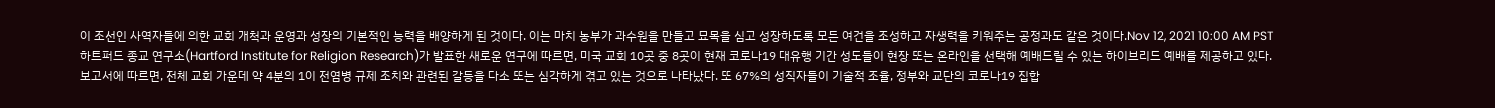이 조선인 사역자들에 의한 교회 개척과 운영과 성장의 기본적인 능력을 배양하게 된 것이다. 이는 마치 농부가 과수원을 만들고 묘목을 심고 성장하도록 모든 여건을 조성하고 자생력을 키워주는 공정과도 같은 것이다.Nov 12, 2021 10:00 AM PST
하트퍼드 종교 연구소(Hartford Institute for Religion Research)가 발표한 새로운 연구에 따르면, 미국 교회 10곳 중 8곳이 현재 코로나19 대유행 기간 성도들이 현장 또는 온라인을 선택해 예배드릴 수 있는 하이브리드 예배를 제공하고 있다.보고서에 따르면, 전체 교회 가운데 약 4분의 1이 전염병 규제 조치와 관련된 갈등을 다소 또는 심각하게 겪고 있는 것으로 나타났다. 또 67%의 성직자들이 기술적 조율, 정부와 교단의 코로나19 집합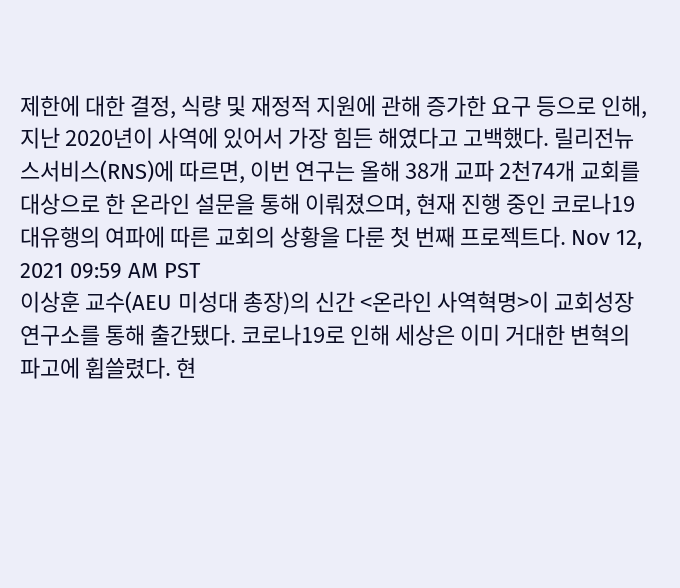제한에 대한 결정, 식량 및 재정적 지원에 관해 증가한 요구 등으로 인해, 지난 2020년이 사역에 있어서 가장 힘든 해였다고 고백했다. 릴리전뉴스서비스(RNS)에 따르면, 이번 연구는 올해 38개 교파 2천74개 교회를 대상으로 한 온라인 설문을 통해 이뤄졌으며, 현재 진행 중인 코로나19 대유행의 여파에 따른 교회의 상황을 다룬 첫 번째 프로젝트다. Nov 12, 2021 09:59 AM PST
이상훈 교수(AEU 미성대 총장)의 신간 <온라인 사역혁명>이 교회성장연구소를 통해 출간됐다. 코로나19로 인해 세상은 이미 거대한 변혁의 파고에 휩쓸렸다. 현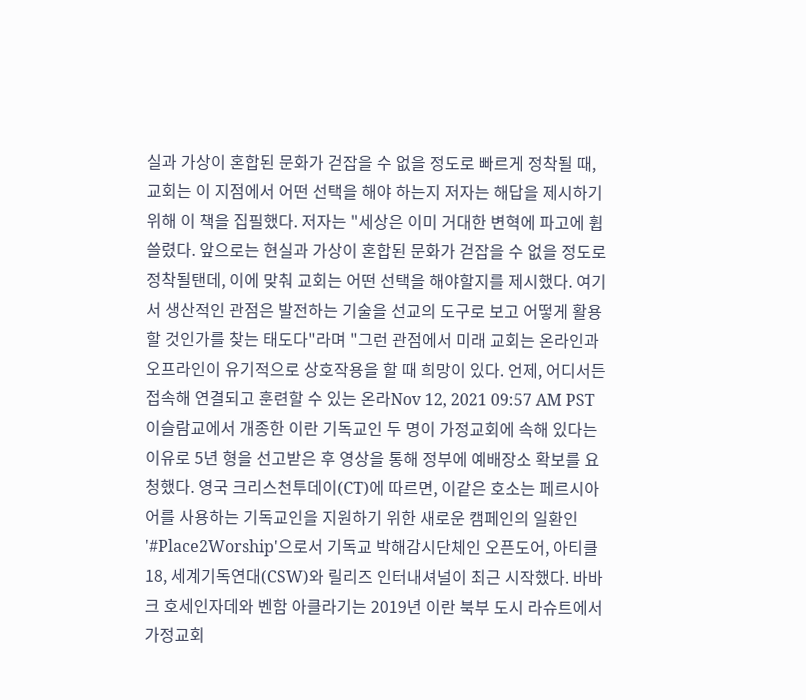실과 가상이 혼합된 문화가 걷잡을 수 없을 정도로 빠르게 정착될 때, 교회는 이 지점에서 어떤 선택을 해야 하는지 저자는 해답을 제시하기 위해 이 책을 집필했다. 저자는 "세상은 이미 거대한 변혁에 파고에 휩쓸렸다. 앞으로는 현실과 가상이 혼합된 문화가 걷잡을 수 없을 정도로 정착될탠데, 이에 맞춰 교회는 어떤 선택을 해야할지를 제시했다. 여기서 생산적인 관점은 발전하는 기술을 선교의 도구로 보고 어떻게 활용할 것인가를 찾는 태도다"라며 "그런 관점에서 미래 교회는 온라인과 오프라인이 유기적으로 상호작용을 할 때 희망이 있다. 언제, 어디서든 접속해 연결되고 훈련할 수 있는 온라Nov 12, 2021 09:57 AM PST
이슬람교에서 개종한 이란 기독교인 두 명이 가정교회에 속해 있다는 이유로 5년 형을 선고받은 후 영상을 통해 정부에 예배장소 확보를 요청했다. 영국 크리스천투데이(CT)에 따르면, 이같은 호소는 페르시아어를 사용하는 기독교인을 지원하기 위한 새로운 캠페인의 일환인 '#Place2Worship'으로서 기독교 박해감시단체인 오픈도어, 아티클18, 세계기독연대(CSW)와 릴리즈 인터내셔널이 최근 시작했다. 바바크 호세인자데와 벤함 아클라기는 2019년 이란 북부 도시 라슈트에서 가정교회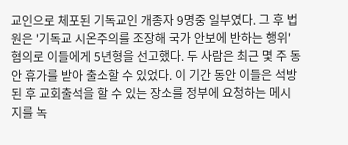교인으로 체포된 기독교인 개종자 9명중 일부였다. 그 후 법원은 '기독교 시온주의를 조장해 국가 안보에 반하는 행위' 혐의로 이들에게 5년형을 선고했다. 두 사람은 최근 몇 주 동안 휴가를 받아 출소할 수 있었다. 이 기간 동안 이들은 석방된 후 교회출석을 할 수 있는 장소를 정부에 요청하는 메시지를 녹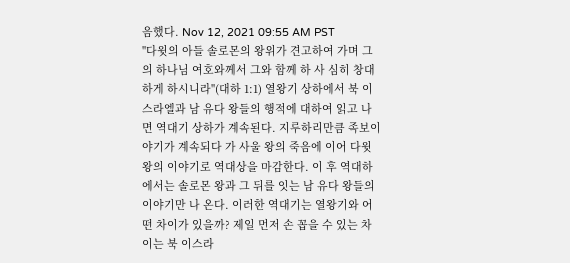음했다. Nov 12, 2021 09:55 AM PST
"다윗의 아들 솔로몬의 왕위가 견고하여 가며 그의 하나님 여호와께서 그와 함께 하 사 심히 창대하게 하시니라"(대하 1:1) 열왕기 상하에서 북 이스라엘과 남 유다 왕들의 행적에 대하여 읽고 나면 역대기 상하가 계속된다. 지루하리만큼 족보이야기가 계속되다 가 사울 왕의 죽음에 이어 다윗 왕의 이야기로 역대상을 마감한다. 이 후 역대하에서는 솔로몬 왕과 그 뒤를 잇는 남 유다 왕들의 이야기만 나 온다. 이러한 역대기는 열왕기와 어떤 차이가 있을까? 제일 먼저 손 꼽을 수 있는 차이는 북 이스라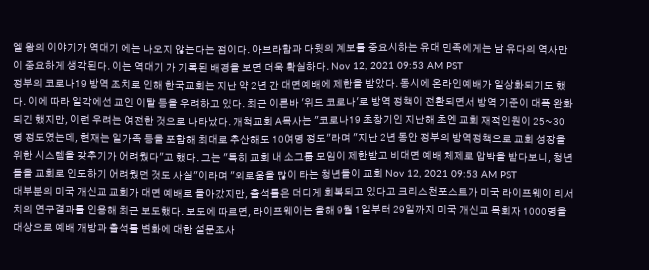엘 왕의 이야기가 역대기 에는 나오지 않는다는 점이다. 아브라함과 다윗의 계보를 중요시하는 유대 민족에게는 남 유다의 역사만이 중요하게 생각된다. 이는 역대기 가 기록된 배경을 보면 더욱 확실하다. Nov 12, 2021 09:53 AM PST
정부의 코로나19 방역 조치로 인해 한국교회는 지난 약 2년 간 대면예배에 제한을 받았다. 동시에 온라인예배가 일상화되기도 했다. 이에 따라 일각에선 교인 이탈 등을 우려하고 있다. 최근 이른바 '위드 코로나'로 방역 정책이 전환되면서 방역 기준이 대폭 완화되긴 했지만, 이런 우려는 여전한 것으로 나타났다. 개척교회 A목사는 "코로나19 초창기인 지난해 초엔 교회 재적인원이 25~30명 정도였는데, 현재는 일가족 등을 포함해 최대로 추산해도 10여명 정도"라며 "지난 2년 동안 정부의 방역정책으로 교회 성장을 위한 시스템을 갖추기가 어려웠다"고 했다. 그는 "특히 교회 내 소그룹 모임이 제한받고 비대면 예배 체제로 압박을 받다보니, 청년들을 교회로 인도하기 어려웠던 것도 사실"이라며 "외로움을 많이 타는 청년들이 교회 Nov 12, 2021 09:53 AM PST
대부분의 미국 개신교 교회가 대면 예배로 돌아갔지만, 출석률은 더디게 회복되고 있다고 크리스천포스트가 미국 라이프웨이 리서치의 연구결과를 인용해 최근 보도했다. 보도에 따르면, 라이프웨이는 올해 9월 1일부터 29일까지 미국 개신교 목회자 1000명을 대상으로 예배 개방과 출석률 변화에 대한 설문조사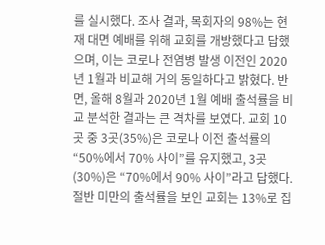를 실시했다. 조사 결과, 목회자의 98%는 현재 대면 예배를 위해 교회를 개방했다고 답했으며, 이는 코로나 전염병 발생 이전인 2020년 1월과 비교해 거의 동일하다고 밝혔다. 반면, 올해 8월과 2020년 1월 예배 출석률을 비교 분석한 결과는 큰 격차를 보였다. 교회 10곳 중 3곳(35%)은 코로나 이전 출석률의 “50%에서 70% 사이”를 유지했고, 3곳(30%)은 “70%에서 90% 사이”라고 답했다. 절반 미만의 출석률을 보인 교회는 13%로 집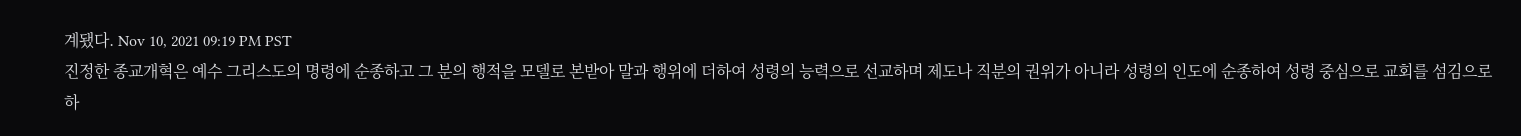계됐다. Nov 10, 2021 09:19 PM PST
진정한 종교개혁은 예수 그리스도의 명령에 순종하고 그 분의 행적을 모델로 본받아 말과 행위에 더하여 성령의 능력으로 선교하며 제도나 직분의 권위가 아니라 성령의 인도에 순종하여 성령 중심으로 교회를 섬김으로 하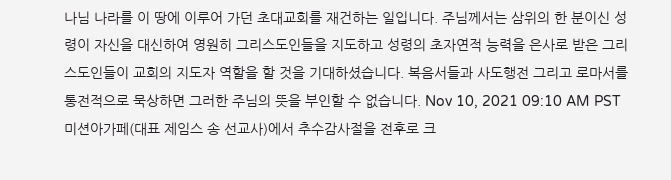나님 나라를 이 땅에 이루어 가던 초대교회를 재건하는 일입니다. 주님께서는 삼위의 한 분이신 성령이 자신을 대신하여 영원히 그리스도인들을 지도하고 성령의 초자연적 능력을 은사로 받은 그리스도인들이 교회의 지도자 역할을 할 것을 기대하셨습니다. 복음서들과 사도행전 그리고 로마서를 통전적으로 묵상하면 그러한 주님의 뜻을 부인할 수 없습니다. Nov 10, 2021 09:10 AM PST
미션아가페(대표 제임스 송 선교사)에서 추수감사절을 전후로 크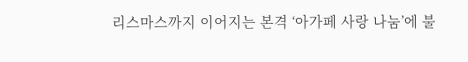리스마스까지 이어지는 본격 ‘아가페 사랑 나눔’에 불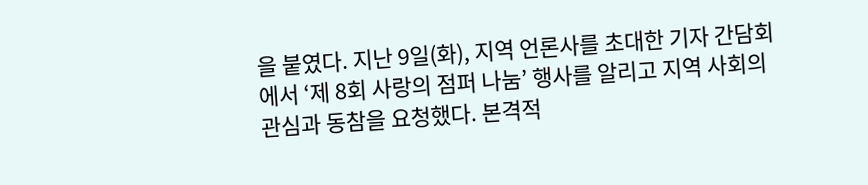을 붙였다. 지난 9일(화), 지역 언론사를 초대한 기자 간담회에서 ‘제 8회 사랑의 점퍼 나눔’ 행사를 알리고 지역 사회의 관심과 동참을 요청했다. 본격적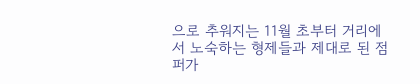으로 추워지는 11월 초부터 거리에서 노숙하는 형제들과 제대로 된 점퍼가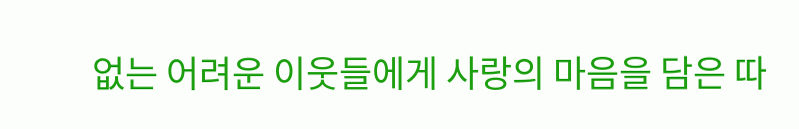없는 어려운 이웃들에게 사랑의 마음을 담은 따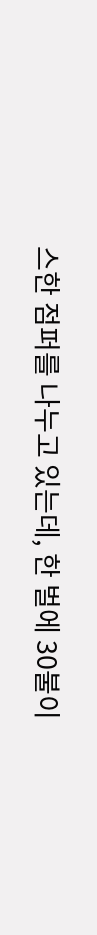스한 점퍼를 나누고 있는데, 한 벌에 30불이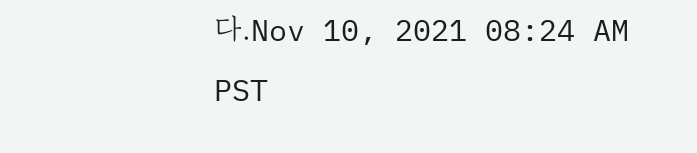다.Nov 10, 2021 08:24 AM PST